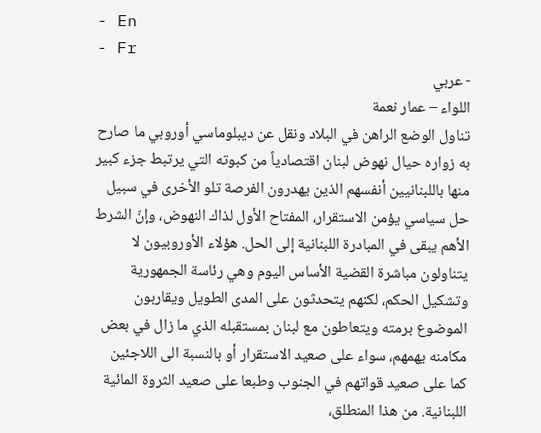- En
- Fr
- عربي
اللواء – عمار نعمة
تناول الوضع الراهن في البلاد ونقل عن ديبلوماسي أوروبي ما صارح به زواره حيال نهوض لبنان اقتصادياً من كبوته التي يرتبط جزء كبير منها باللبنانيين أنفسهم الذين يهدرون الفرصة تلو الأخرى في سبيل حل سياسي يؤمن الاستقرار، المفتاح الأول لذاك النهوض، وإنّ الشرط الأهم يبقى في المبادرة اللبنانية إلى الحل. هؤلاء الأوروبيون لا يتناولون مباشرة القضية الأساس اليوم وهي رئاسة الجمهورية وتشكيل الحكم، لكنهم يتحدثون على المدى الطويل ويقاربون الموضوع برمته ويتعاطون مع لبنان بمستقبله الذي ما زال في بعض مكامنه يهمهم، سواء على صعيد الاستقرار أو بالنسبة الى اللاجئين كما على صعيد قواتهم في الجنوب وطبعا على صعيد الثروة المائية اللبنانية. من هذا المنطلق،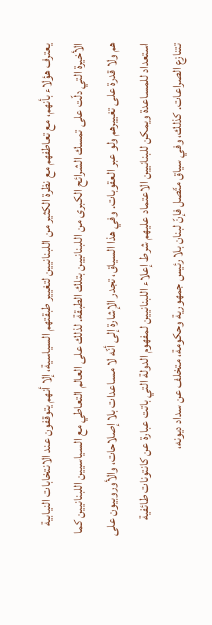يعترف هؤلاء بأنهم، مع تعاطفهم مع نظرة الكثير من اللبنانيين لتغيير طبقتهم السياسية، إلا أنهم يتوقفون عند الانتخابات النيابية الأخيرة التي دلّت على تمسك الشرائح الكبرى من اللبنانيين بتلك الطبقة. لذلك على العالم التعاطي مع السياسيين اللبنانيين كما هم ولا قدرة على تغييرهم ولو عبر العقوبات. وفي هذا السياق، تجدر الإشارة إلى أنّه لا مساعدات بلا إصلاحات، والأوروبيون على استعداد للمساعدة ويمكن للبنانيين الاعتماد عليهم شرط إعلاء اللبنانيين لمفهوم الدولة التي باتت عبارة عن كانتونات طائفية تتنازع الصراعات. كذلك، وفي سياق متّصل فإنّ لبنان بلا رئيس جمهورية وحكومة، متخلف عن سداد ديونه،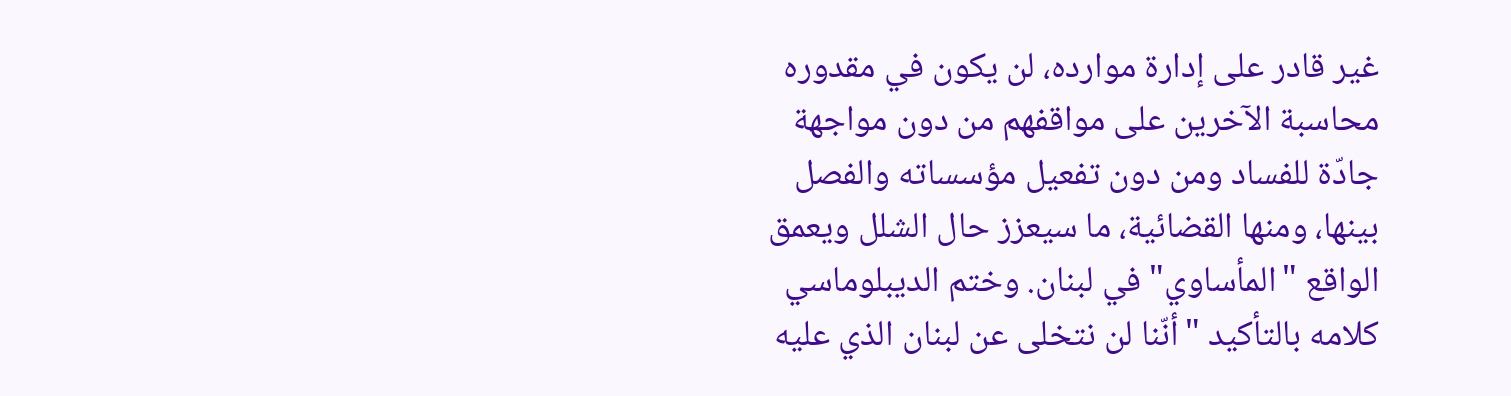غير قادر على إدارة موارده، لن يكون في مقدوره محاسبة الآخرين على مواقفهم من دون مواجهة جادّة للفساد ومن دون تفعيل مؤسساته والفصل بينها، ومنها القضائية، ما سيعزز حال الشلل ويعمق الواقع "المأساوي" في لبنان. وختم الديبلوماسي كلامه بالتأكيد "أنّنا لن نتخلى عن لبنان الذي عليه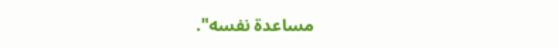مساعدة نفسه".